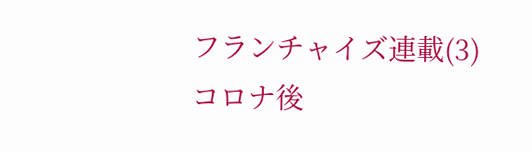フランチャイズ連載(3) コロナ後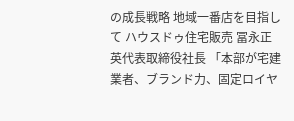の成長戦略 地域一番店を目指して ハウスドゥ住宅販売 冨永正英代表取締役社長 「本部が宅建業者、ブランド力、固定ロイヤ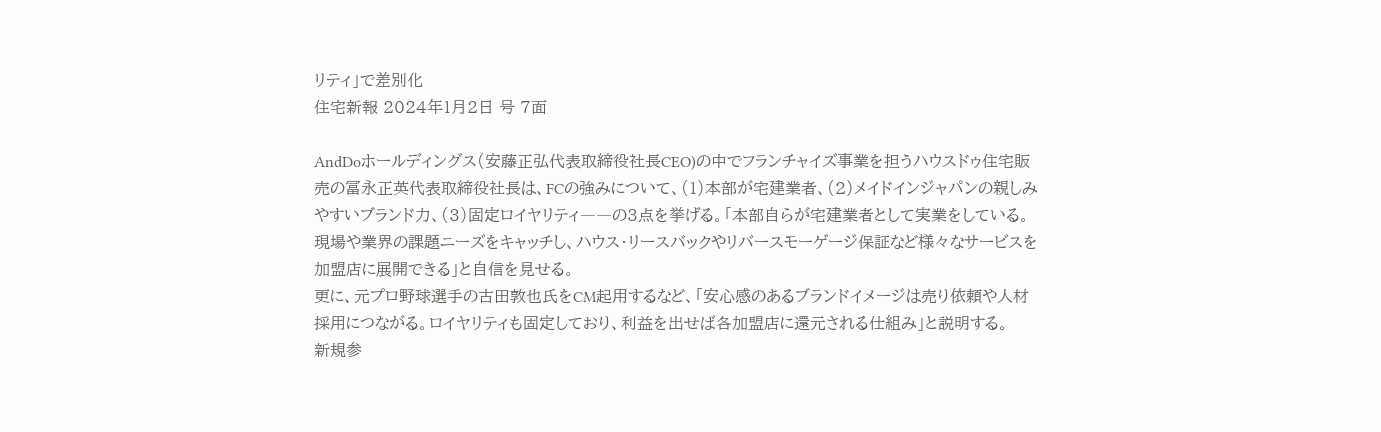リティ」で差別化
住宅新報 2024年1月2日 号 7面

AndDoホールディングス(安藤正弘代表取締役社長CEO)の中でフランチャイズ事業を担うハウスドゥ住宅販売の冨永正英代表取締役社長は、FCの強みについて、(1)本部が宅建業者、(2)メイドインジャパンの親しみやすいブランド力、(3)固定ロイヤリティ――の3点を挙げる。「本部自らが宅建業者として実業をしている。現場や業界の課題ニーズをキャッチし、ハウス・リースバックやリバースモーゲージ保証など様々なサービスを加盟店に展開できる」と自信を見せる。
更に、元プロ野球選手の古田敦也氏をCM起用するなど、「安心感のあるブランドイメージは売り依頼や人材採用につながる。ロイヤリティも固定しており、利益を出せば各加盟店に還元される仕組み」と説明する。
新規参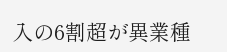入の6割超が異業種